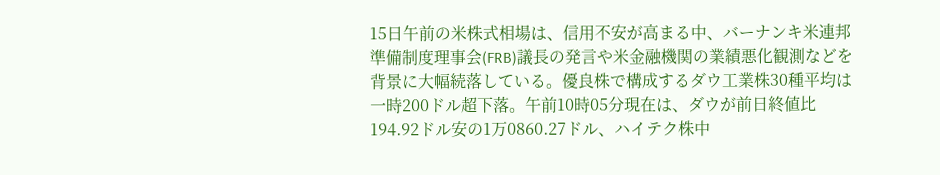15日午前の米株式相場は、信用不安が高まる中、バーナンキ米連邦準備制度理事会(FRB)議長の発言や米金融機関の業績悪化観測などを背景に大幅続落している。優良株で構成するダウ工業株30種平均は一時200ドル超下落。午前10時05分現在は、ダウが前日終値比194.92ドル安の1万0860.27ドル、ハイテク株中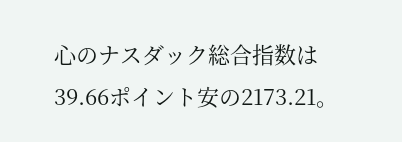心のナスダック総合指数は39.66ポイント安の2173.21。